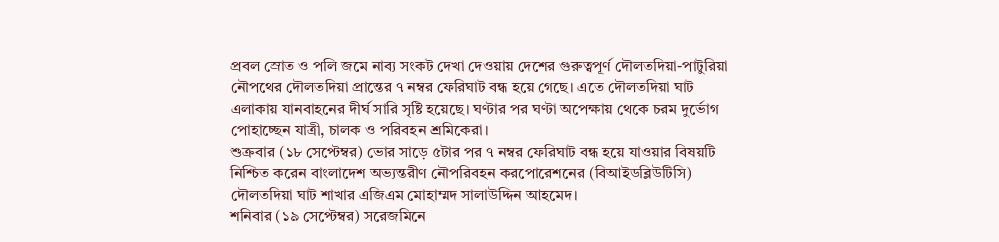প্রবল স্রোত ও পলি জমে নাব্য সংকট দেখা দেওয়ায় দেশের গুরুত্বপূর্ণ দৌলতদিয়া-পাটুরিয়া নৌপথের দৌলতদিয়া প্রান্তের ৭ নম্বর ফেরিঘাট বন্ধ হয়ে গেছে। এতে দৌলতদিয়া ঘাট এলাকায় যানবাহনের দীর্ঘ সারি সৃষ্টি হয়েছে। ঘণ্টার পর ঘণ্টা অপেক্ষায় থেকে চরম দুর্ভোগ পোহাচ্ছেন যাত্রী, চালক ও পরিবহন শ্রমিকেরা।
শুক্রবার (১৮ সেপ্টেম্বর) ভোর সাড়ে ৫টার পর ৭ নম্বর ফেরিঘাট বন্ধ হয়ে যাওয়ার বিষয়টি নিশ্চিত করেন বাংলাদেশ অভ্যন্তরীণ নৌপরিবহন করপোরেশনের (বিআইডব্লিউটিসি) দৌলতদিয়া ঘাট শাখার এজিএম মোহাম্মদ সালাউদ্দিন আহমেদ।
শনিবার (১৯ সেপ্টেম্বর) সরেজমিনে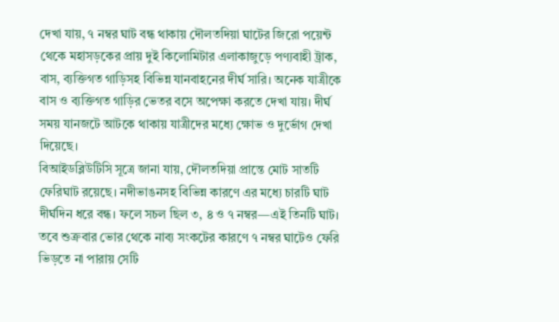দেখা যায়, ৭ নম্বর ঘাট বন্ধ থাকায় দৌলতদিয়া ঘাটের জিরো পয়েন্ট থেকে মহাসড়কের প্রায় দুই কিলোমিটার এলাকাজুড়ে পণ্যবাহী ট্রাক, বাস, ব্যক্তিগত গাড়িসহ বিভিন্ন যানবাহনের দীর্ঘ সারি। অনেক যাত্রীকে বাস ও ব্যক্তিগত গাড়ির ভেতর বসে অপেক্ষা করতে দেখা যায়। দীর্ঘ সময় যানজটে আটকে থাকায় যাত্রীদের মধ্যে ক্ষোভ ও দুর্ভোগ দেখা দিয়েছে।
বিআইডব্লিউটিসি সূত্রে জানা যায়, দৌলতদিয়া প্রান্তে মোট সাতটি ফেরিঘাট রয়েছে। নদীভাঙনসহ বিভিন্ন কারণে এর মধ্যে চারটি ঘাট দীর্ঘদিন ধরে বন্ধ। ফলে সচল ছিল ৩, ৪ ও ৭ নম্বর—এই তিনটি ঘাট। তবে শুক্রবার ভোর থেকে নাব্য সংকটের কারণে ৭ নম্বর ঘাটেও ফেরি ভিড়তে না পারায় সেটি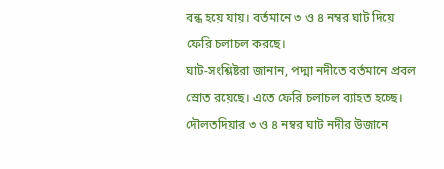বন্ধ হয়ে যায়। বর্তমানে ৩ ও ৪ নম্বর ঘাট দিয়ে ফেরি চলাচল করছে।
ঘাট-সংশ্লিষ্টরা জানান, পদ্মা নদীতে বর্তমানে প্রবল স্রোত রয়েছে। এতে ফেরি চলাচল ব্যাহত হচ্ছে। দৌলতদিয়ার ৩ ও ৪ নম্বর ঘাট নদীর উজানে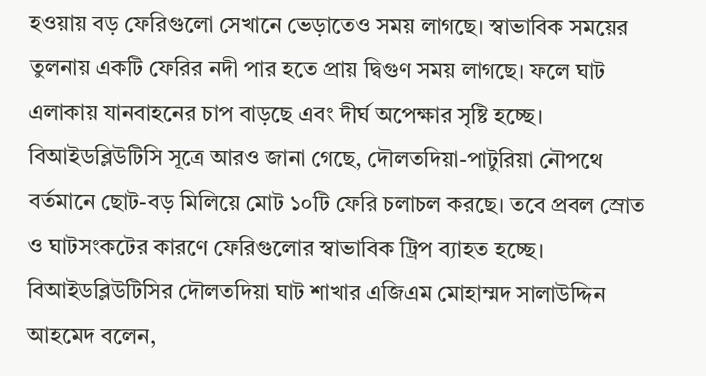হওয়ায় বড় ফেরিগুলো সেখানে ভেড়াতেও সময় লাগছে। স্বাভাবিক সময়ের তুলনায় একটি ফেরির নদী পার হতে প্রায় দ্বিগুণ সময় লাগছে। ফলে ঘাট এলাকায় যানবাহনের চাপ বাড়ছে এবং দীর্ঘ অপেক্ষার সৃষ্টি হচ্ছে।
বিআইডব্লিউটিসি সূত্রে আরও জানা গেছে, দৌলতদিয়া-পাটুরিয়া নৌপথে বর্তমানে ছোট-বড় মিলিয়ে মোট ১০টি ফেরি চলাচল করছে। তবে প্রবল স্রোত ও ঘাটসংকটের কারণে ফেরিগুলোর স্বাভাবিক ট্রিপ ব্যাহত হচ্ছে।
বিআইডব্লিউটিসির দৌলতদিয়া ঘাট শাখার এজিএম মোহাম্মদ সালাউদ্দিন আহমেদ বলেন,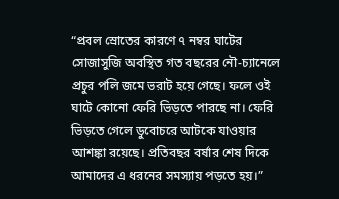“প্রবল স্রোতের কারণে ৭ নম্বর ঘাটের সোজাসুজি অবস্থিত গত বছরের নৌ-চ্যানেলে প্রচুর পলি জমে ভরাট হয়ে গেছে। ফলে ওই ঘাটে কোনো ফেরি ভিড়তে পারছে না। ফেরি ভিড়তে গেলে ডুবোচরে আটকে যাওয়ার আশঙ্কা রয়েছে। প্রতিবছর বর্ষার শেষ দিকে আমাদের এ ধরনের সমস্যায় পড়তে হয়।”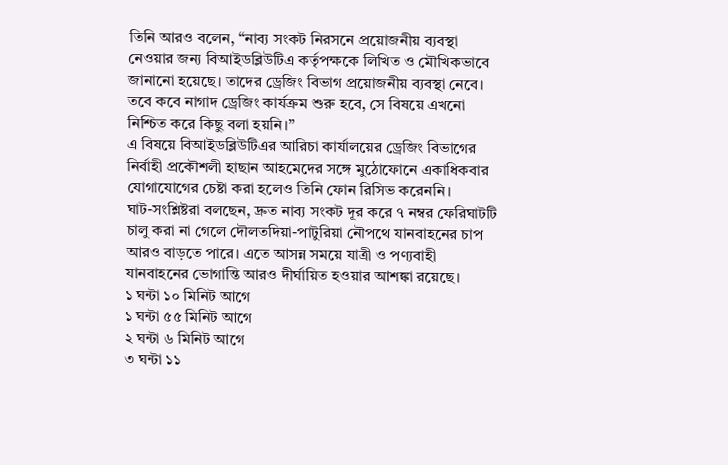তিনি আরও বলেন, “নাব্য সংকট নিরসনে প্রয়োজনীয় ব্যবস্থা নেওয়ার জন্য বিআইডব্লিউটিএ কর্তৃপক্ষকে লিখিত ও মৌখিকভাবে জানানো হয়েছে। তাদের ড্রেজিং বিভাগ প্রয়োজনীয় ব্যবস্থা নেবে। তবে কবে নাগাদ ড্রেজিং কার্যক্রম শুরু হবে, সে বিষয়ে এখনো নিশ্চিত করে কিছু বলা হয়নি।”
এ বিষয়ে বিআইডব্লিউটিএর আরিচা কার্যালয়ের ড্রেজিং বিভাগের নির্বাহী প্রকৌশলী হাছান আহমেদের সঙ্গে মুঠোফোনে একাধিকবার যোগাযোগের চেষ্টা করা হলেও তিনি ফোন রিসিভ করেননি।
ঘাট-সংশ্লিষ্টরা বলছেন, দ্রুত নাব্য সংকট দূর করে ৭ নম্বর ফেরিঘাটটি চালু করা না গেলে দৌলতদিয়া-পাটুরিয়া নৌপথে যানবাহনের চাপ আরও বাড়তে পারে। এতে আসন্ন সময়ে যাত্রী ও পণ্যবাহী যানবাহনের ভোগান্তি আরও দীর্ঘায়িত হওয়ার আশঙ্কা রয়েছে।
১ ঘন্টা ১০ মিনিট আগে
১ ঘন্টা ৫৫ মিনিট আগে
২ ঘন্টা ৬ মিনিট আগে
৩ ঘন্টা ১১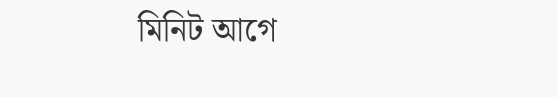মিনিট আগে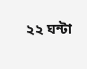২২ ঘন্টা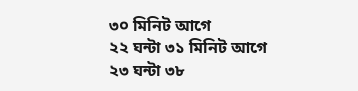৩০ মিনিট আগে
২২ ঘন্টা ৩১ মিনিট আগে
২৩ ঘন্টা ৩৮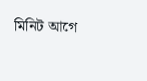মিনিট আগে